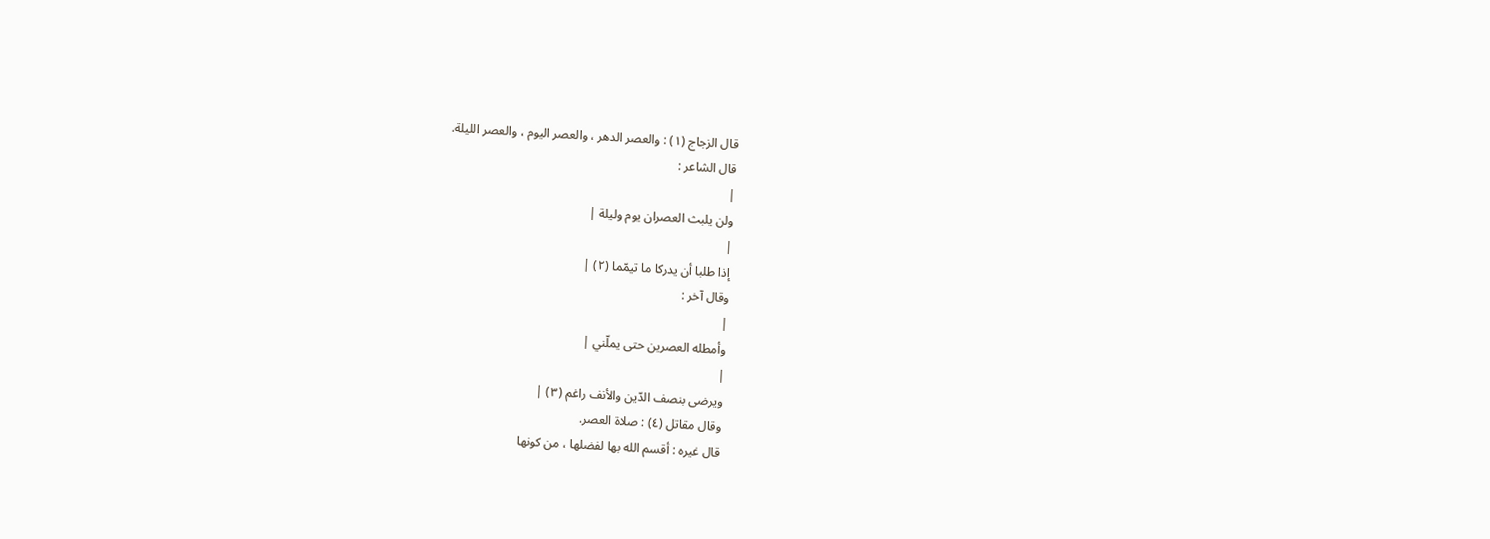قال الزجاج (١) : والعصر الدهر ، والعصر اليوم ، والعصر الليلة.
قال الشاعر :
|
ولن يلبث العصران يوم وليلة |
|
إذا طلبا أن يدركا ما تيمّما (٢) |
وقال آخر :
|
وأمطله العصرين حتى يملّني |
|
ويرضى بنصف الدّين والأنف راغم (٣) |
وقال مقاتل (٤) : صلاة العصر.
قال غيره : أقسم الله بها لفضلها ، من كونها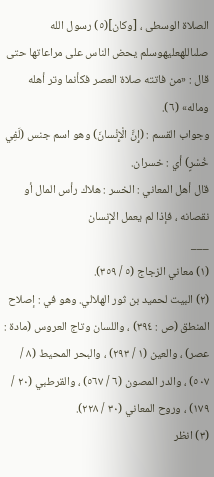الصلاة الوسطى ، [وكان](٥) رسول الله صلىاللهعليهوسلم يحض الناس على مراعاتها حتى قال : «من فاتته صلاة العصر فكأنما وتر أهله وماله» (٦).
وجواب القسم : (إِنَّ الْإِنْسانَ) وهو اسم جنس (لَفِي خُسْرٍ) أي : خسران.
قال أهل المعاني : الخسر : هلاك رأس المال أو نقصانه ، فإذا لم يعمل الإنسان
___
(١) معاني الزجاج (٥ / ٣٥٩).
(٢) البيت لحميد بن ثور الهلالي. وهو في : إصلاح المنطق (ص : ٣٩٤) ، واللسان وتاج العروس (مادة : عصر) ، والعين (١ / ٢٩٣) ، والبحر المحيط (٨ / ٥٠٧) ، والدر المصون (٦ / ٥٦٧) ، والقرطبي (٢٠ / ١٧٩) ، وروح المعاني (٣٠ / ٢٢٨).
(٣) انظر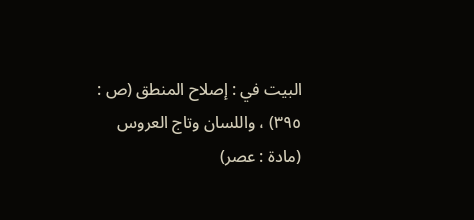البيت في : إصلاح المنطق (ص : ٣٩٥) ، واللسان وتاج العروس (مادة : عصر)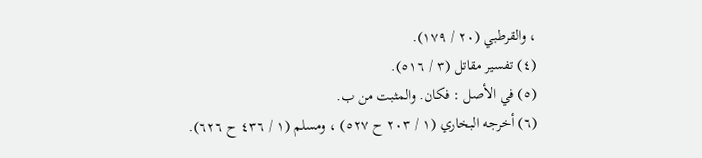، والقرطبي (٢٠ / ١٧٩).
(٤) تفسير مقاتل (٣ / ٥١٦).
(٥) في الأصل : فكان. والمثبت من ب.
(٦) أخرجه البخاري (١ / ٢٠٣ ح ٥٢٧) ، ومسلم (١ / ٤٣٦ ح ٦٢٦).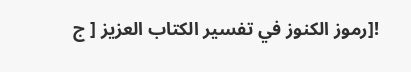![رموز الكنوز في تفسير الكتاب العزيز [ ج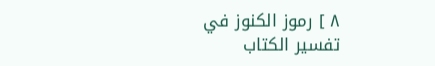٨ ] رموز الكنوز في تفسير الكتاب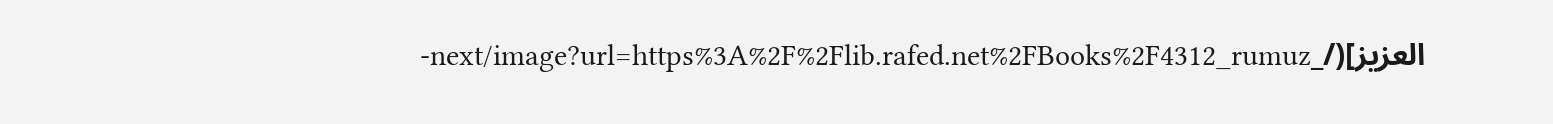العزيز](/_next/image?url=https%3A%2F%2Flib.rafed.net%2FBooks%2F4312_rumuz-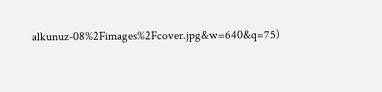alkunuz-08%2Fimages%2Fcover.jpg&w=640&q=75)